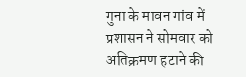गुना के मावन गांव में प्रशासन ने सोमवार को अतिक्रमण हटाने की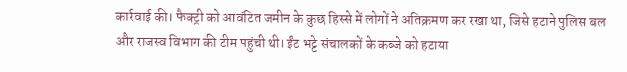कार्रवाई की। फैक्ट्री को आवंटित जमीन के कुछ हिस्से में लोगों ने अतिक्रमण कर रखा था, जिसे हटाने पुलिस बल और राजस्व विभाग की टीम पहुंची थी। ईंट भट्टे संचालकों के कब्जे को हटाया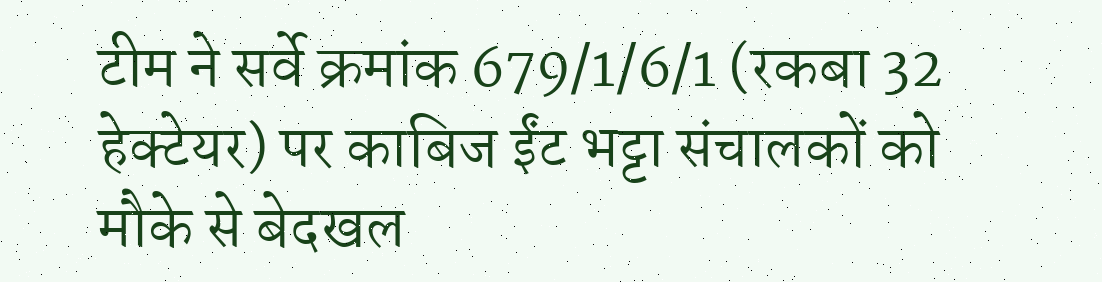टीम ने सर्वे क्रमांक 679/1/6/1 (रकबा 32 हेक्टेयर) पर काबिज ईंट भट्टा संचालकों को मौके से बेदखल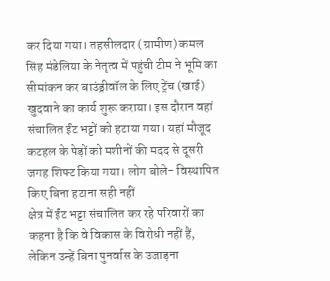कर दिया गया। तहसीलदार (ग्रामीण) कमल सिंह मंडेलिया के नेतृत्व में पहुंची टीम ने भूमि का सीमांकन कर बाउंड्रीवॉल के लिए ट्रेंच (खाई) खुदवाने का कार्य शुरू कराया। इस दौरान वहां संचालित ईंट भट्टों को हटाया गया। यहां मौजूद कटहल के पेड़ों को मशीनों की मदद से दूसरी जगह शिफ्ट किया गया। लोग बोले- विस्थापित किए बिना हटाना सही नहीं
क्षेत्र में ईंट भट्टा संचालित कर रहे परिवारों का कहना है कि वे विकास के विरोधी नहीं हैं, लेकिन उन्हें बिना पुनर्वास के उजाड़ना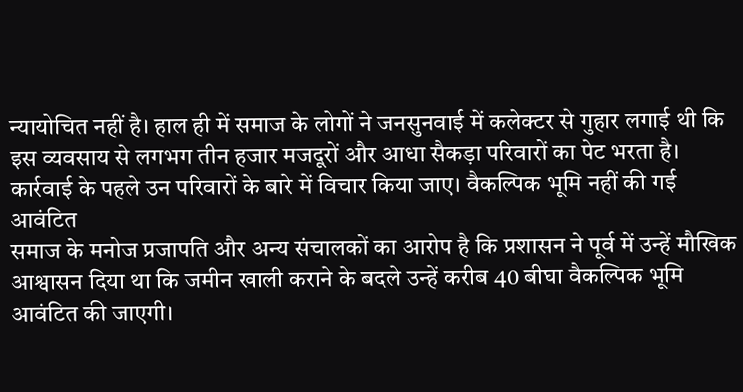न्यायोचित नहीं है। हाल ही में समाज के लोगों ने जनसुनवाई में कलेक्टर से गुहार लगाई थी कि इस व्यवसाय से लगभग तीन हजार मजदूरों और आधा सैकड़ा परिवारों का पेट भरता है। कार्रवाई के पहले उन परिवारों के बारे में विचार किया जाए। वैकल्पिक भूमि नहीं की गई आवंटित
समाज के मनोज प्रजापति और अन्य संचालकों का आरोप है कि प्रशासन ने पूर्व में उन्हें मौखिक आश्वासन दिया था कि जमीन खाली कराने के बदले उन्हें करीब 40 बीघा वैकल्पिक भूमि आवंटित की जाएगी।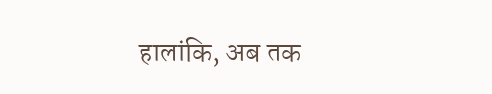हालांकि, अब तक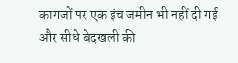कागजों पर एक इंच जमीन भी नहीं दी गई और सीधे बेदखली की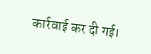कार्रवाई कर दी गई।